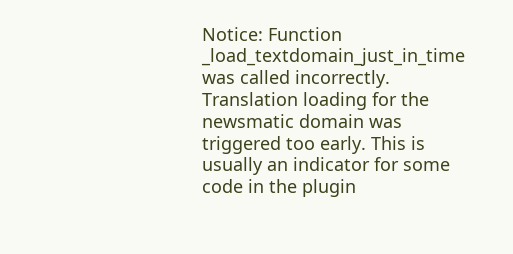Notice: Function _load_textdomain_just_in_time was called incorrectly. Translation loading for the newsmatic domain was triggered too early. This is usually an indicator for some code in the plugin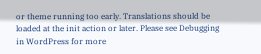or theme running too early. Translations should be loaded at the init action or later. Please see Debugging in WordPress for more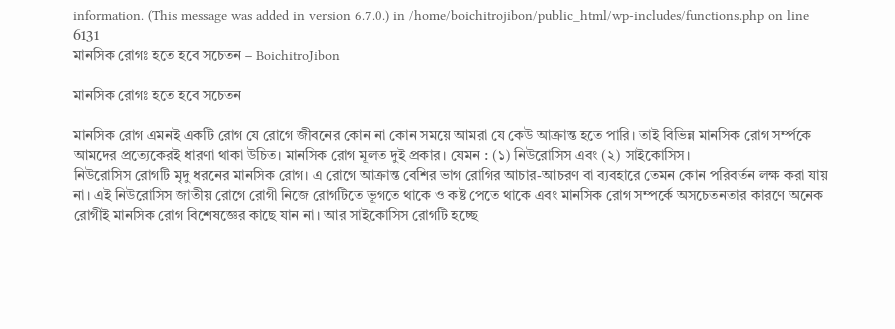information. (This message was added in version 6.7.0.) in /home/boichitrojibon/public_html/wp-includes/functions.php on line 6131
মানসিক রোগঃ হতে হবে সচেতন – BoichitroJibon

মানসিক রোগঃ হতে হবে সচেতন

মানসিক রোগ এমনই একটি রোগ যে রোগে জীবনের কোন না কোন সময়ে আমরা যে কেউ আক্রান্ত হতে পারি। তাই বিভিন্ন মানসিক রোগ সর্ম্পকে আমদের প্রত্যেকেরই ধারণা থাকা উচিত। মানসিক রোগ মূলত দুই প্রকার। যেমন : (১) নিউরোসিস এবং (২) সাইকোসিস।
নিউরোসিস রোগটি মৃদু ধরনের মানসিক রোগ। এ রোগে আক্রান্ত বেশির ভাগ রোগির আচার-আচরণ বা ব্যবহারে তেমন কোন পরিবর্তন লক্ষ করা যায় না। এই নিউরোসিস জাতীয় রোগে রোগী নিজে রোগটিতে ভূগতে থাকে ও কষ্ট পেতে থাকে এবং মানসিক রোগ সম্পর্কে অসচেতনতার কারণে অনেক রোগীই মানসিক রোগ বিশেষজ্ঞের কাছে যান না। আর সাইকোসিস রোগটি হচ্ছে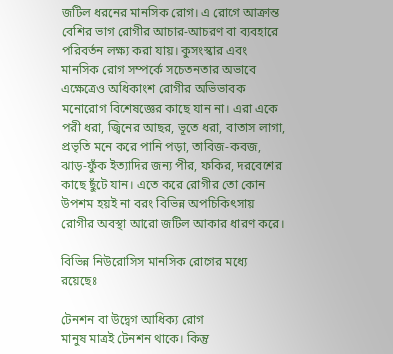জটিল ধরনের মানসিক রোগ। এ রোগে আক্রান্ত বেশির ভাগ রোগীর আচার-আচরণ বা ব্যবহারে পরিবর্তন লক্ষ্য করা যায়। কুসংস্কার এবং মানসিক রোগ সম্পর্কে সচেতনতার অভাবে এক্ষেত্রেও অধিকাংশ রোগীর অভিভাবক মনোরোগ বিশেষজ্ঞের কাছে যান না। এরা একে পরী ধরা, জ্বিনের আছর, ভূতে ধরা, বাতাস লাগা, প্রভৃতি মনে করে পানি পড়া, তাবিজ-কবজ, ঝাড়-ফুঁক ইত্যাদির জন্য পীর, ফকির, দরবেশের কাছে ছুঁটে যান। এতে করে রোগীর তো কোন উপশম হয়ই না বরং বিভিন্ন অপচিকিৎসায় রোগীর অবস্থা আরো জটিল আকার ধারণ করে।

বিভিন্ন নিউরোসিস মানসিক রোগের মধ্যে রয়েছেঃ

টেনশন বা উদ্বেগ আধিক্য রোগ
মানুষ মাত্রই টেনশন থাকে। কিন্তু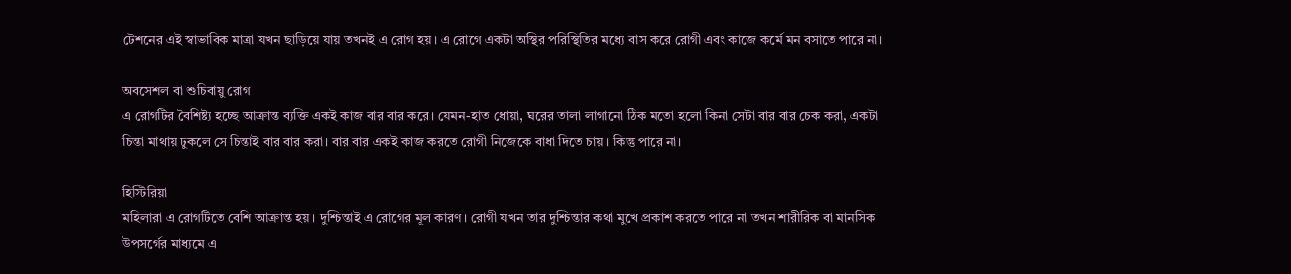টেশনের এই স্বাভাবিক মাত্রা যখন ছাড়িয়ে যায় তখনই এ রোগ হয়। এ রোগে একটা অস্থির পরিস্থিতির মধ্যে বাস করে রোগী এবং কাজে কর্মে মন বসাতে পারে না।

অবসেশল বা শুচিবায়ু রোগ
এ রোগটির বৈশিষ্ট্য হচ্ছে আক্রান্ত ব্যক্তি একই কাজ বার বার করে। যেমন-হাত ধোয়া, ঘরের তালা লাগানো ঠিক মতো হলো কিনা সেটা বার বার চেক করা, একটা চিন্তা মাথায় ঢুকলে সে চিন্তাই বার বার করা। বার বার একই কাজ করতে রোগী নিজেকে বাধা দিতে চায়। কিন্তু পারে না।

হিস্টিরিয়া
মহিলারা এ রোগটিতে বেশি আক্রান্ত হয়। দুশ্চিন্তাই এ রোগের মূল কারণ। রোগী যখন তার দুশ্চিন্তার কথা মুখে প্রকাশ করতে পারে না তখন শারীরিক বা মানসিক উপসর্গের মাধ্যমে এ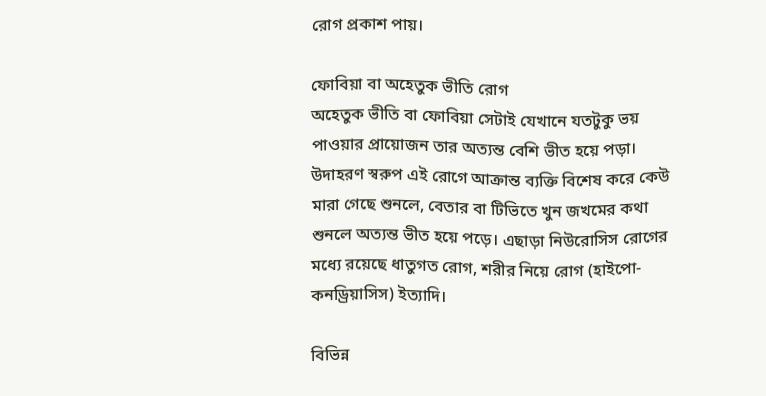রোগ প্রকাশ পায়।

ফোবিয়া বা অহেতুক ভীতি রোগ
অহেতুক ভীতি বা ফোবিয়া সেটাই যেখানে যতটুকু ভয় পাওয়ার প্রায়োজন তার অত্যন্ত বেশি ভীত হয়ে পড়া। উদাহরণ স্বরুপ এই রোগে আক্রান্ত ব্যক্তি বিশেষ করে কেউ মারা গেছে শুনলে, বেতার বা টিভিতে খুন জখমের কথা শুনলে অত্যন্ত ভীত হয়ে পড়ে। এছাড়া নিউরোসিস রোগের মধ্যে রয়েছে ধাতুগত রোগ, শরীর নিয়ে রোগ (হাইপো-কনড্রিয়াসিস) ইত্যাদি।

বিভিন্ন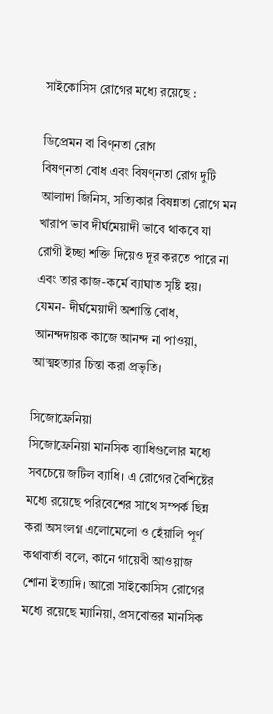সাইকোসিস রোগের মধ্যে রয়েছে :

ডিপ্রেমন বা বিণ্নতা রোগ
বিষণ্নতা বোধ এবং বিষণ্নতা রোগ দুটি আলাদা জিনিস, সত্যিকার বিষন্নতা রোগে মন খারাপ ভাব দীর্ঘমেয়াদী ভাবে থাকবে যা রোগী ইচ্ছা শক্তি দিয়েও দূর করতে পারে না এবং তার কাজ-কর্মে ব্যাঘাত সৃষ্টি হয়। যেমন- দীর্ঘমেয়াদী অশান্তি বোধ, আনন্দদায়ক কাজে আনন্দ না পাওয়া, আত্মহত্যার চিন্তা করা প্রভৃতি।

সিজোফ্রেনিয়া
সিজোফ্রেনিয়া মানসিক ব্যাধিগুলোর মধ্যে সবচেয়ে জটিল ব্যাধি। এ রোগের বৈশিষ্টের মধ্যে রয়েছে পরিবেশের সাথে সম্পর্ক ছিন্ন করা অসংলগ্ন এলোমেলো ও হেঁয়ালি পূর্ণ কথাবার্তা বলে, কানে গায়েবী আওয়াজ শোনা ইত্যাদি। আরো সাইকোসিস রোগের মধ্যে রয়েছে ম্যানিয়া, প্রসবোত্তর মানসিক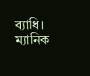ব্যাধি। ম্যানিক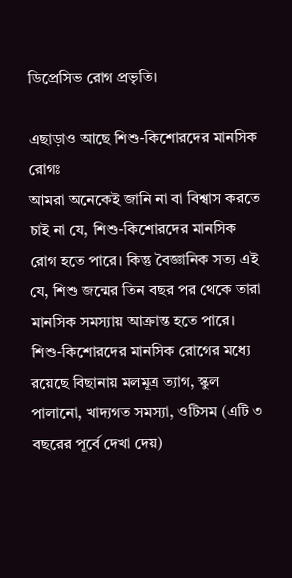ডিপ্রেসিভ রোগ প্রভৃতি।

এছাড়াও আছে শিশু-কিশোরদের মানসিক রোগঃ
আমরা অনেকেই জানি না বা বিশ্বাস করতে চাই না যে, শিশু-কিশোরদের মানসিক রোগ হতে পারে। কিন্তু বৈজ্ঞানিক সত্য এই যে, শিশু জন্মের তিন বছর পর থেকে তারা মানসিক সমস্যায় আক্রান্ত হতে পারে। শিশু-কিশোরদের মানসিক রোগের মধ্যে রয়েছে বিছানায় মলমূত্র ত্যাগ, স্কুল পালানো, খাদ্যগত সমস্যা, ওটিসম (এটি ৩ বছরের পূর্বে দেখা দেয়)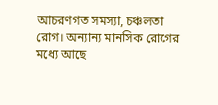আচরণগত সমস্যা, চঞ্চলতা রোগ। অন্যান্য মানসিক রোগের মধ্যে আছে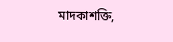মাদকাশক্তি,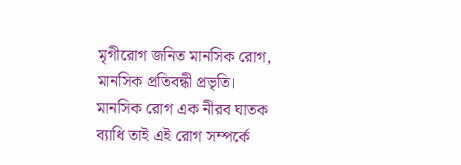মৃগীরোগ জনিত মানসিক রোগ, মানসিক প্রতিবন্ধী প্রভৃতি। মানসিক রোগ এক নীরব ঘাতক ব্যাধি তাই এই রোগ সম্পর্কে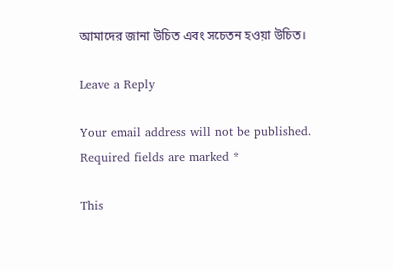আমাদের জানা উচিত এবং সচেতন হওয়া উচিত।

Leave a Reply

Your email address will not be published. Required fields are marked *

This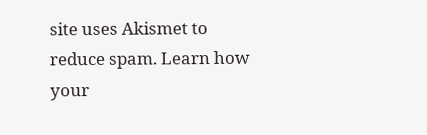site uses Akismet to reduce spam. Learn how your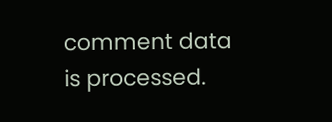comment data is processed.